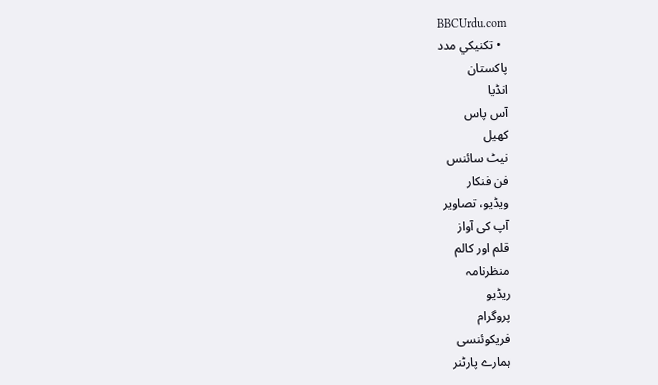BBCUrdu.com
  • تکنيکي مدد
پاکستان
انڈیا
آس پاس
کھیل
نیٹ سائنس
فن فنکار
ویڈیو، تصاویر
آپ کی آواز
قلم اور کالم
منظرنامہ
ریڈیو
پروگرام
فریکوئنسی
ہمارے پارٹنر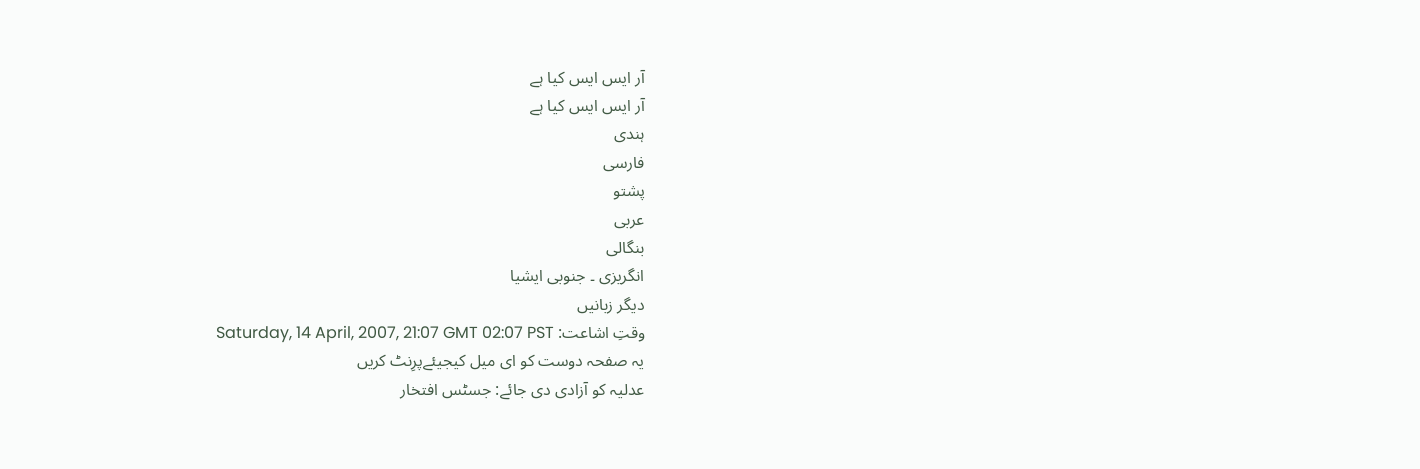آر ایس ایس کیا ہے
آر ایس ایس کیا ہے
ہندی
فارسی
پشتو
عربی
بنگالی
انگریزی ۔ جنوبی ایشیا
دیگر زبانیں
وقتِ اشاعت: Saturday, 14 April, 2007, 21:07 GMT 02:07 PST
یہ صفحہ دوست کو ای میل کیجیئےپرِنٹ کریں
عدلیہ کو آزادی دی جائے: جسٹس افتخار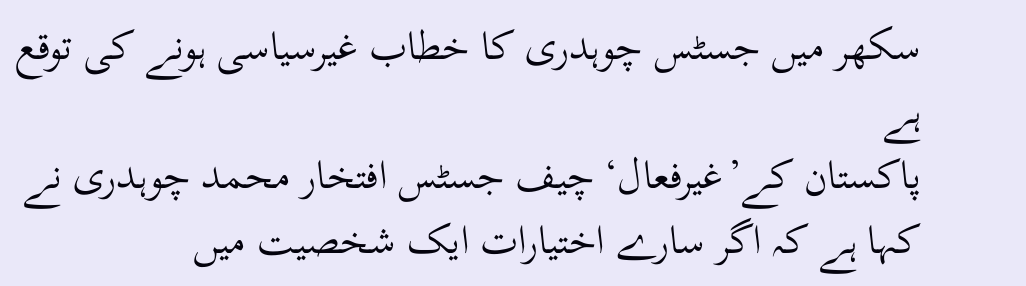سکھر میں جسٹس چوہدری کا خطاب غیرسیاسی ہونے کی توقع ہے
پاکستان کے’غیرفعال‘ چیف جسٹس افتخار محمد چوہدری نے کہا ہے کہ اگر سارے اختیارات ایک شخصیت میں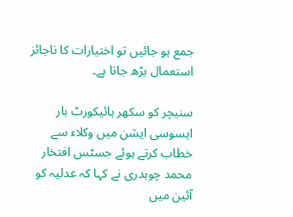جمع ہو جائیں تو اختیارات کا ناجائز استعمال بڑھ جاتا ہے۔

سنیچر کو سکھر ہائیکورٹ بار ایسوسی ایشن میں وکلاء سے خطاب کرتے ہوئے جسٹس افتخار محمد چوہدری نے کہا کہ عدلیہ کو آئین میں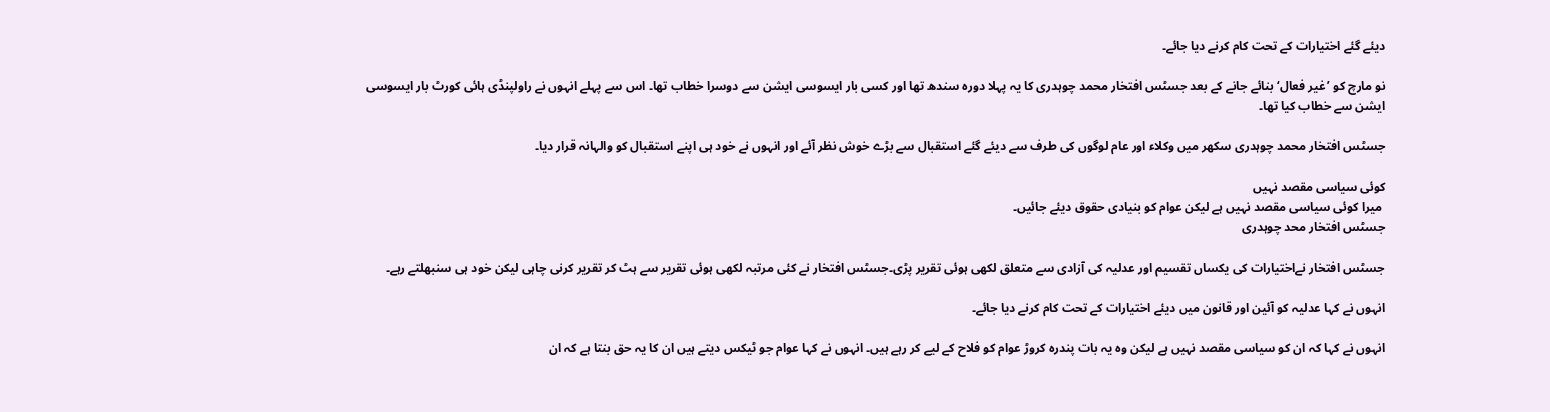دیئے گئے اختیارات کے تحت کام کرنے دیا جائے۔

نو مارچ کو ’غیر فعال‘ بنائے جانے کے بعد جسٹس افتخار محمد چوہدری کا یہ پہلا دورہ سندھ تھا اور کسی بار ایسوسی ایشن سے دوسرا خطاب تھا۔ اس سے پہلے انہوں نے راولپنڈی ہائی کورٹ بار ایسوسی ایشن سے خطاب کیا تھا۔

جسٹس افتخار محمد چوہدری سکھر میں وکلاء اور عام لوگوں کی طرف سے دیئے گئے استقبال سے بڑے خوش نظر آئے اور انہوں نے خود ہی اپنے استقبال کو والہانہ قرار دیا۔

کوئی سیاسی مقصد نہیں
 میرا کوئی سیاسی مقصد نہیں ہے لیکن عوام کو بنیادی حقوق دیئے جائیں۔
جسٹس افتخار محد چوہدری

جسٹس افتخار نےاختیارات کی یکساں تقسیم اور عدلیہ کی آزادی سے متعلق لکھی ہوئی تقریر پڑی۔جسٹس افتخار نے کئی مرتبہ لکھی ہوئی تقریر سے ہٹ کر تقریر کرنی چاہی لیکن خود ہی سنبھلتے رہے۔

انہوں نے کہا عدلیہ کو آئین اور قانون میں دیئے اختیارات کے تحت کام کرنے دیا جائے۔

انہوں نے کہا کہ ان کو سیاسی مقصد نہیں ہے لیکن وہ یہ بات پندرہ کروڑ عوام کو فلاح کے لیے کر رہے ہیں۔ انہوں نے کہا عوام جو ٹیکس دیتے ہیں ان کا یہ حق بنتا ہے کہ ان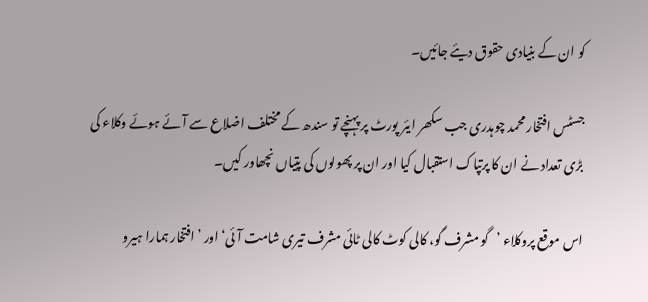کو ان کے بنیادی حقوق دیئے جائیں۔

جسٹس افتخار محمد چوہدری جب سکھر ایئر پورٹ پر پہنچے تو سندھ کے مختلف اضلاع سے آئے ہوئے وکلاء کی بڑی تعداد نے ان کا پرتپاک استقبال کیا اور ان پر پھولوں کی پتیاں نچھاور کیں۔

اس موقع پروکلاء ’گو مشرف گو، کالی کوٹ کالی ٹائی مشرف تیری شامت آئی‘ اور ’افتخار ہمارا ہیرو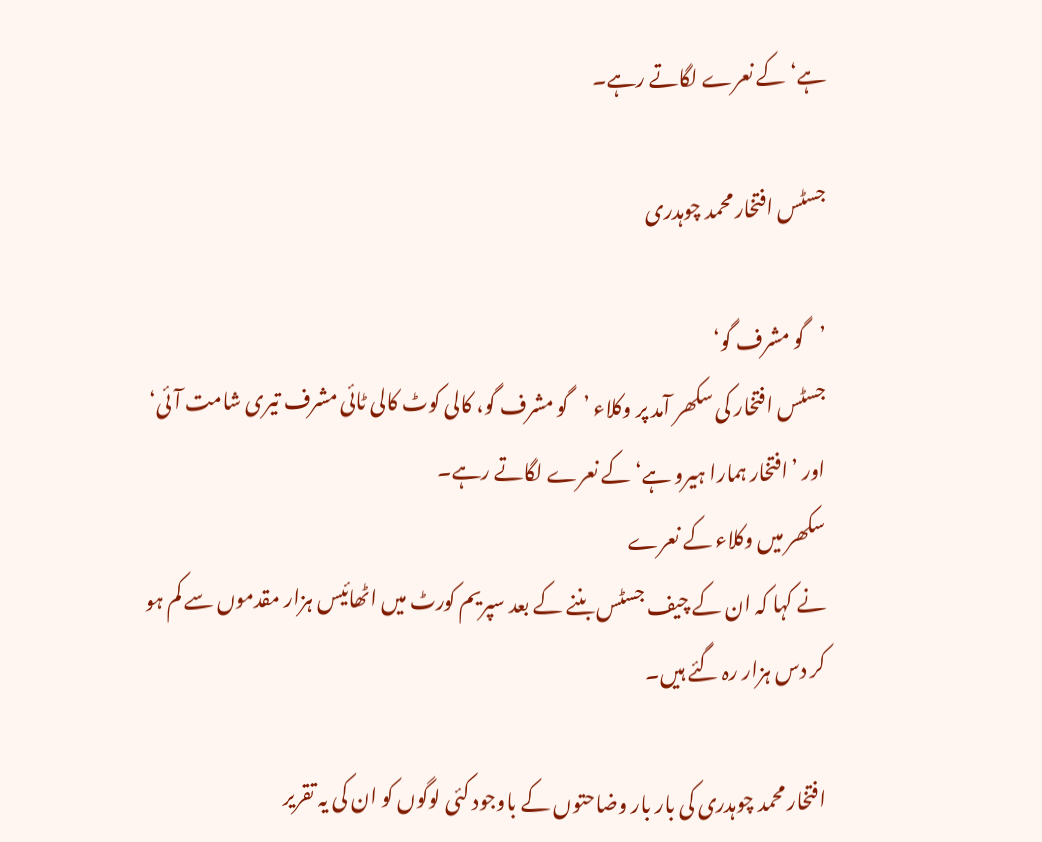ہے‘ کے نعرے لگاتے رہے۔

جسٹس افتخار محمد چوہدری

’گو مشرف گو‘
جسٹس افتخار کی سکھر آمد پر وکلاء ’گو مشرف گو، کالی کوٹ کالی ٹائی مشرف تیری شامت آئی‘ اور ’افتخار ہمارا ہیرو ہے‘ کے نعرے لگاتے رہے۔
سکھر میں وکلاء کے نعرے
نے کہا کہ ان کے چیف جسٹس بننے کے بعد سپریم کورٹ میں اٹھائیس ہزار مقدموں سے کم ہو کر دس ہزار رہ گئے ہیں۔

افتخار محمد چوہدری کی بار بار وضاحتوں کے باوجود کئی لوگوں کو ان کی یہ تقریر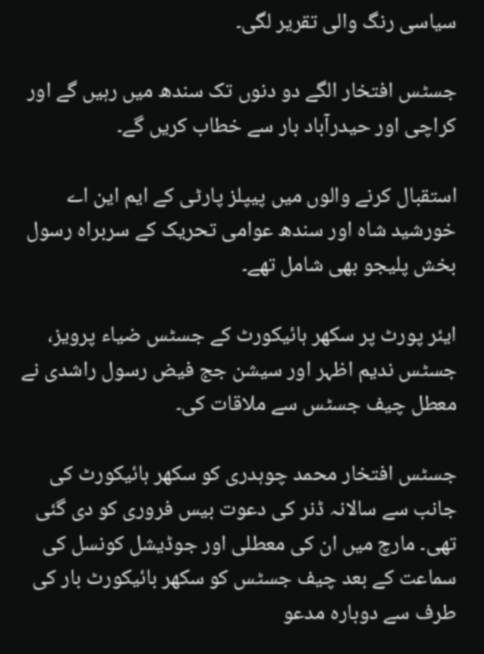سیاسی رنگ والی تقریر لگی۔

جسٹس افتخار الگے دو دنوں تک سندھ میں رہیں گے اور کراچی اور حیدرآباد بار سے خطاب کریں گے۔

استقبال کرنے والوں میں پیپلز پارٹی کے ایم این اے خورشید شاہ اور سندھ عوامی تحریک کے سربراہ رسول بخش پلیجو بھی شامل تھے۔

ایئر پورٹ پر سکھر ہائیکورٹ کے جسٹس ضیاء پرویز، جسٹس ندیم اظہر اور سیشن جج فیض رسول راشدی نے معطل چیف جسٹس سے ملاقات کی۔

جسٹس افتخار محمد چوہدری کو سکھر ہائیکورٹ کی جانب سے سالانہ ڈنر کی دعوت بیس فروری کو دی گئی تھی۔ مارچ میں ان کی معطلی اور جوڈیشل کونسل کی سماعت کے بعد چیف جسٹس کو سکھر بائیکورٹ بار کی طرف سے دوبارہ مدعو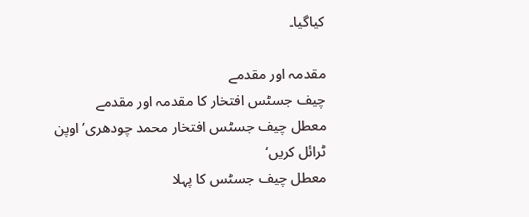کیاگیا۔

مقدمہ اور مقدمے
چیف جسٹس افتخار کا مقدمہ اور مقدمے
معطل چیف جسٹس افتخار محمد چودھری’اوپن ٹرائل کریں‘
معطل چیف جسٹس کا پہلا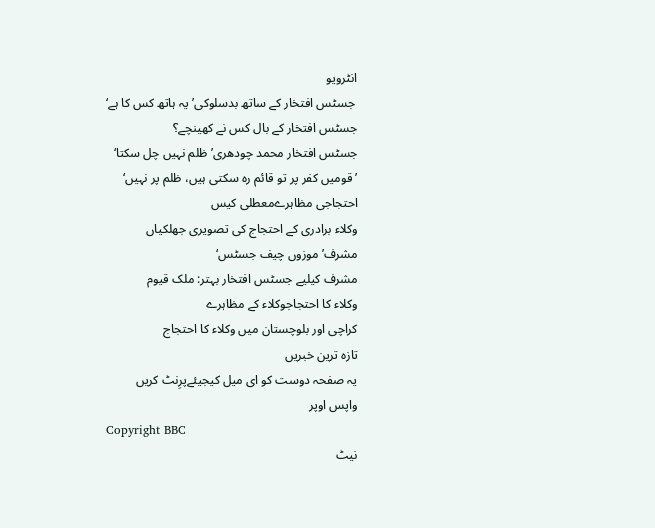انٹرویو
 جسٹس افتخار کے ساتھ بدسلوکی’یہ ہاتھ کس کا ہے‘
جسٹس افتخار کے بال کس نے کھینچے؟
جسٹس افتخار محمد چودھری’ظلم نہیں چل سکتا‘
’قومیں کفر پر تو قائم رہ سکتی ہیں، ظلم پر نہیں‘
احتجاجی مظاہرےمعطلی کیس
وکلاء برادری کے احتجاج کی تصویری جھلکیاں
مشرف’موزوں چیف جسٹس‘
مشرف کیلیے جسٹس افتخار بہتر: ملک قیوم
وکلاء کا احتجاجوکلاء کے مظاہرے
کراچی اور بلوچستان میں وکلاء کا احتجاج
تازہ ترین خبریں
یہ صفحہ دوست کو ای میل کیجیئےپرِنٹ کریں
واپس اوپر
Copyright BBC
نیٹ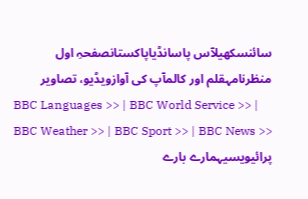سائنسکھیلآس پاسانڈیاپاکستانصفحہِ اول
منظرنامہقلم اور کالمآپ کی آوازویڈیو، تصاویر
BBC Languages >> | BBC World Service >> | BBC Weather >> | BBC Sport >> | BBC News >>
پرائیویسیہمارے بارے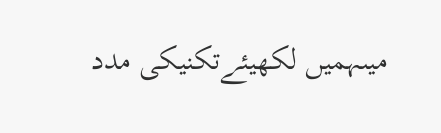میںہمیں لکھیئےتکنیکی مدد